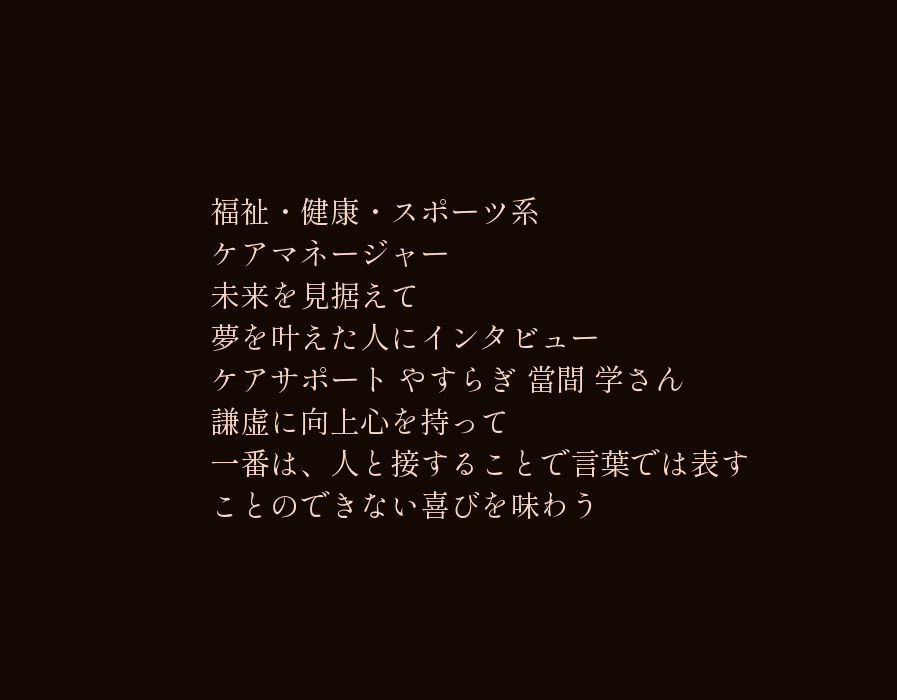福祉・健康・スポーツ系
ケアマネージャー
未来を見据えて
夢を叶えた人にインタビュー
ケアサポート やすらぎ 當間 学さん
謙虚に向上心を持って
一番は、人と接することで言葉では表すことのできない喜びを味わう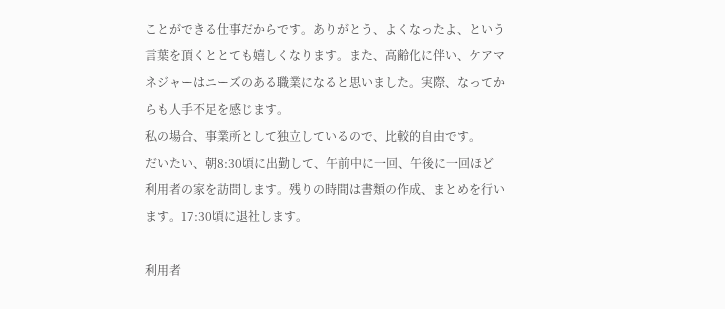ことができる仕事だからです。ありがとう、よくなったよ、という言葉を頂くととても嬉しくなります。また、高齢化に伴い、ケアマネジャーはニーズのある職業になると思いました。実際、なってからも人手不足を感じます。
私の場合、事業所として独立しているので、比較的自由です。
だいたい、朝8:30頃に出勤して、午前中に一回、午後に一回ほど利用者の家を訪問します。残りの時間は書類の作成、まとめを行います。17:30頃に退社します。

利用者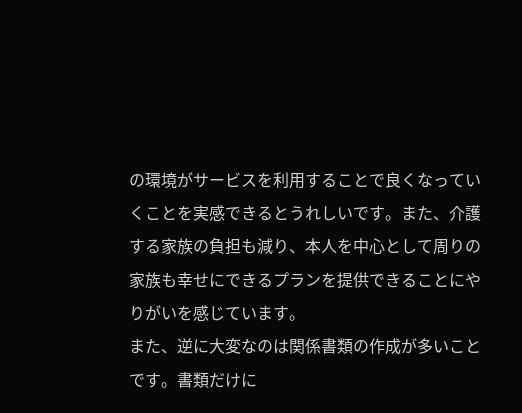の環境がサービスを利用することで良くなっていくことを実感できるとうれしいです。また、介護する家族の負担も減り、本人を中心として周りの家族も幸せにできるプランを提供できることにやりがいを感じています。
また、逆に大変なのは関係書類の作成が多いことです。書類だけに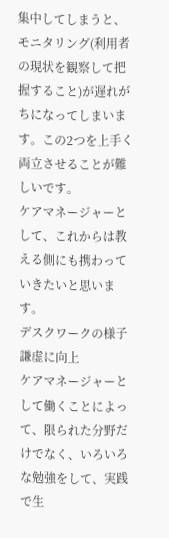集中してしまうと、モニタリング(利用者の現状を観察して把握すること)が遅れがちになってしまいます。この2つを上手く両立させることが難しいです。
ケアマネージャーとして、これからは教える側にも携わっていきたいと思います。
デスクワークの様子
謙虚に向上
ケアマネージャーとして働くことによって、限られた分野だけでなく、いろいろな勉強をして、実践で生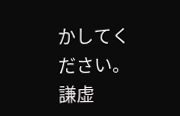かしてください。謙虚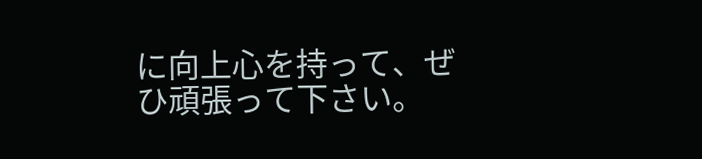に向上心を持って、ぜひ頑張って下さい。